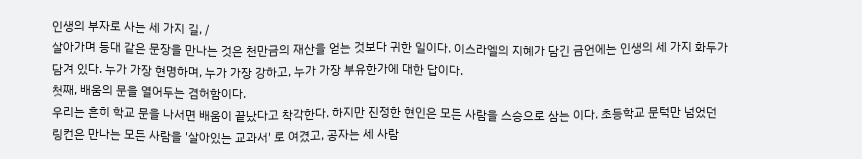인생의 부자로 사는 세 가지 길, /
살아가며 등대 같은 문장을 만나는 것은 천만금의 재산을 얻는 것보다 귀한 일이다. 이스라엘의 지혜가 담긴 금언에는 인생의 세 가지 화두가 담겨 있다. 누가 가장 현명하며, 누가 가장 강하고, 누가 가장 부유한가에 대한 답이다.
첫째, 배움의 문을 열어두는 겸허함이다.
우리는 흔히 학교 문을 나서면 배움이 끝났다고 착각한다. 하지만 진정한 현인은 모든 사람을 스승으로 삼는 이다. 초등학교 문턱만 넘었던 링컨은 만나는 모든 사람을 '살아있는 교과서' 로 여겼고, 공자는 세 사람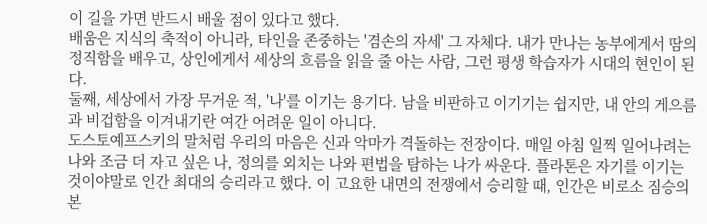이 길을 가면 반드시 배울 점이 있다고 했다.
배움은 지식의 축적이 아니라, 타인을 존중하는 '겸손의 자세' 그 자체다. 내가 만나는 농부에게서 땀의 정직함을 배우고, 상인에게서 세상의 흐름을 읽을 줄 아는 사람, 그런 평생 학습자가 시대의 현인이 된다.
둘째, 세상에서 가장 무거운 적, '나'를 이기는 용기다. 남을 비판하고 이기기는 쉽지만, 내 안의 게으름과 비겁함을 이겨내기란 여간 어려운 일이 아니다.
도스토예프스키의 말처럼 우리의 마음은 신과 악마가 격돌하는 전장이다. 매일 아침 일찍 일어나려는 나와 조금 더 자고 싶은 나, 정의를 외치는 나와 편법을 탐하는 나가 싸운다. 플라톤은 자기를 이기는 것이야말로 인간 최대의 승리라고 했다. 이 고요한 내면의 전쟁에서 승리할 때, 인간은 비로소 짐승의 본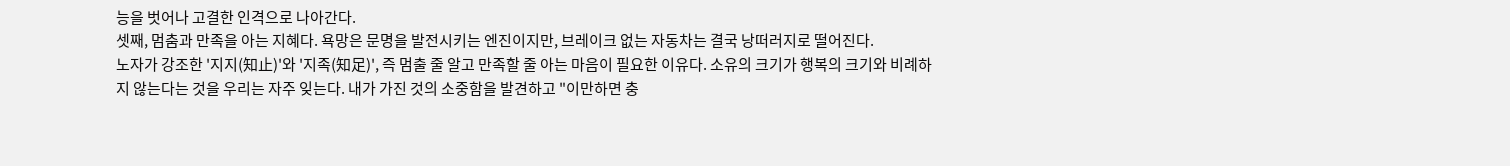능을 벗어나 고결한 인격으로 나아간다.
셋째, 멈춤과 만족을 아는 지혜다. 욕망은 문명을 발전시키는 엔진이지만, 브레이크 없는 자동차는 결국 낭떠러지로 떨어진다.
노자가 강조한 '지지(知止)'와 '지족(知足)', 즉 멈출 줄 알고 만족할 줄 아는 마음이 필요한 이유다. 소유의 크기가 행복의 크기와 비례하지 않는다는 것을 우리는 자주 잊는다. 내가 가진 것의 소중함을 발견하고 "이만하면 충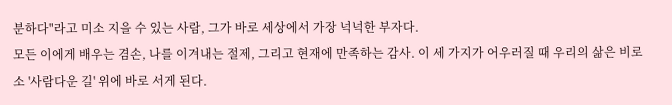분하다"라고 미소 지을 수 있는 사람, 그가 바로 세상에서 가장 넉넉한 부자다.
모든 이에게 배우는 겸손, 나를 이겨내는 절제, 그리고 현재에 만족하는 감사. 이 세 가지가 어우러질 때 우리의 삶은 비로소 '사람다운 길' 위에 바로 서게 된다.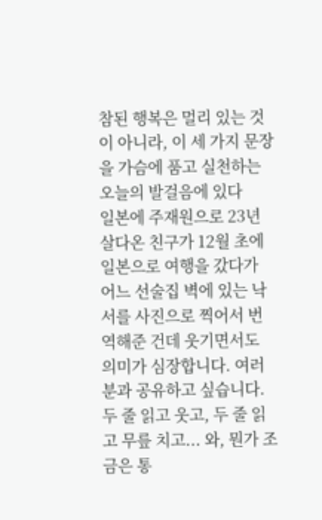참된 행복은 멀리 있는 것이 아니라, 이 세 가지 문장을 가슴에 품고 실천하는 오늘의 발걸음에 있다
일본에 주재원으로 23년 살다온 친구가 12월 초에 일본으로 여행을 갔다가 어느 선술집 벽에 있는 낙서를 사진으로 찍어서 번역해준 건데 웃기면서도 의미가 심장합니다. 여러분과 공유하고 싶습니다. 두 줄 읽고 웃고, 두 줄 읽고 무릎 치고... 와, 뭔가 조금은 통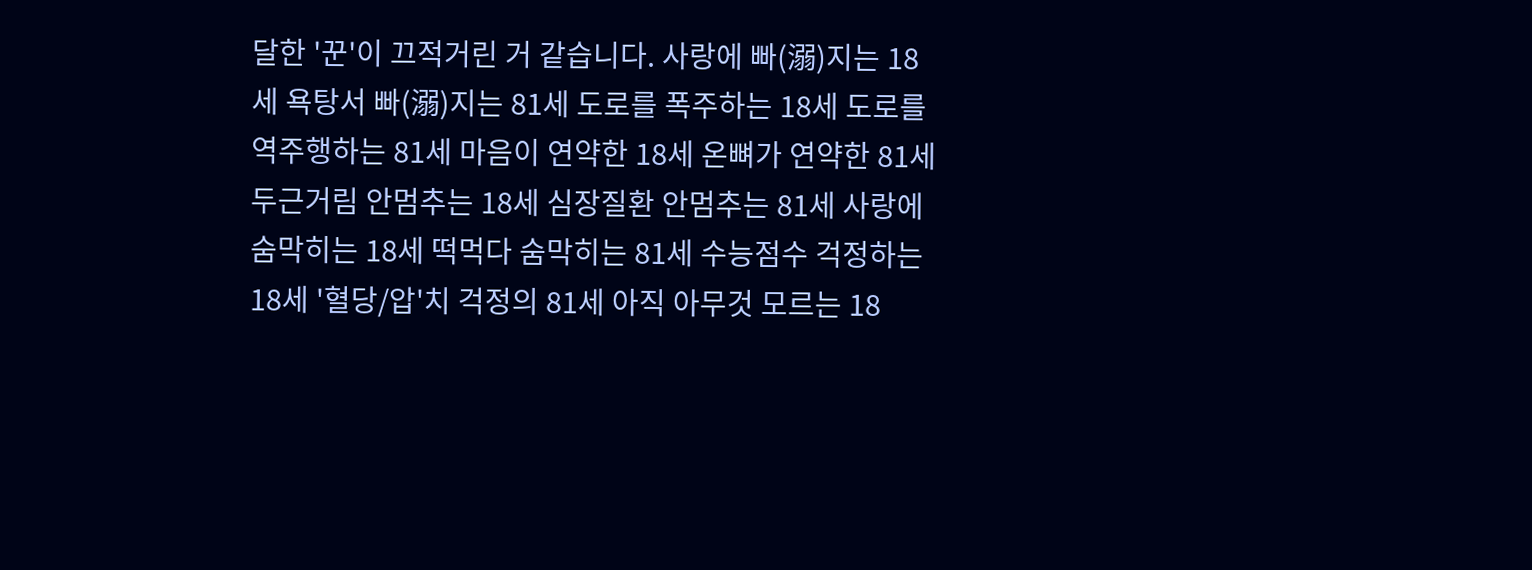달한 '꾼'이 끄적거린 거 같습니다. 사랑에 빠(溺)지는 18세 욕탕서 빠(溺)지는 81세 도로를 폭주하는 18세 도로를 역주행하는 81세 마음이 연약한 18세 온뼈가 연약한 81세 두근거림 안멈추는 18세 심장질환 안멈추는 81세 사랑에 숨막히는 18세 떡먹다 숨막히는 81세 수능점수 걱정하는 18세 '혈당/압'치 걱정의 81세 아직 아무것 모르는 18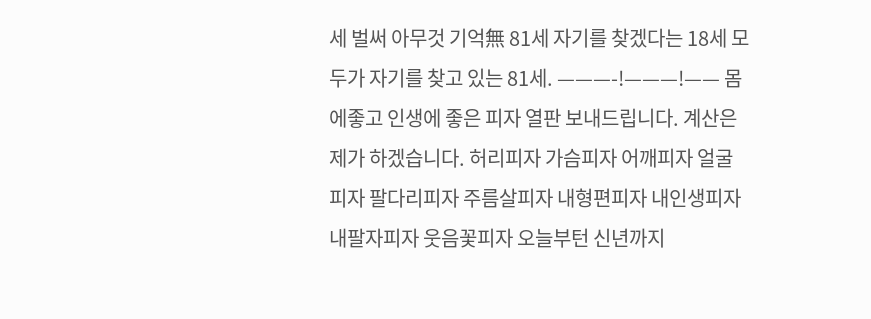세 벌써 아무것 기억無 81세 자기를 찾겠다는 18세 모두가 자기를 찾고 있는 81세. ———-!———!—— 몸에좋고 인생에 좋은 피자 열판 보내드립니다. 계산은 제가 하겠습니다. 허리피자 가슴피자 어깨피자 얼굴피자 팔다리피자 주름살피자 내형편피자 내인생피자 내팔자피자 웃음꽃피자 오늘부턴 신년까지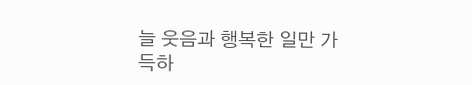늘 웃음과 행복한 일만 가득하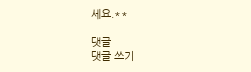세요.**

댓글
댓글 쓰기